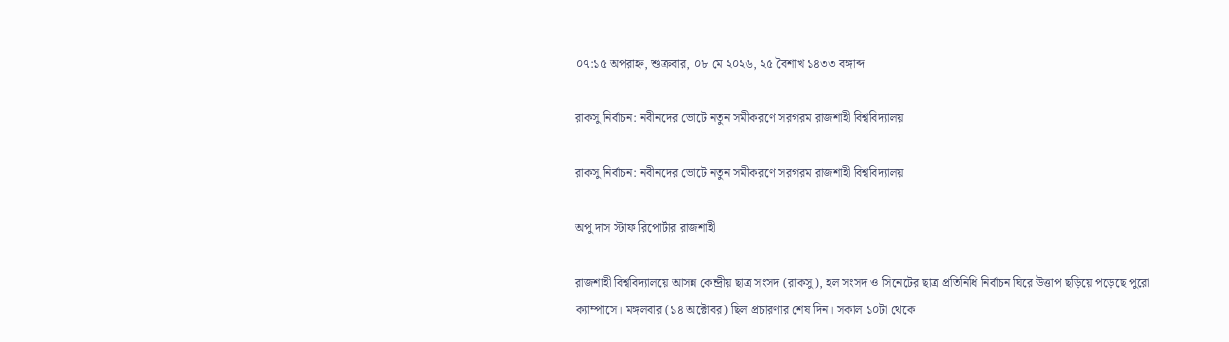০৭:১৫ অপরাহ্ন, শুক্রবার, ০৮ মে ২০২৬, ২৫ বৈশাখ ১৪৩৩ বঙ্গাব্দ

রাকসু নির্বাচন: নবীনদের ভোটে নতুন সমীকরণে সরগরম রাজশাহী বিশ্ববিদ্যালয়

রাকসু নির্বাচন: নবীনদের ভোটে নতুন সমীকরণে সরগরম রাজশাহী বিশ্ববিদ্যালয়

অপু দাস স্টাফ রিপোর্টার রাজশাহী

রাজশাহী বিশ্ববিদ্যালয়ে আসন্ন কেন্দ্রীয় ছাত্র সংসদ (রাকসু), হল সংসদ ও সিনেটের ছাত্র প্রতিনিধি নির্বাচন ঘিরে উত্তাপ ছড়িয়ে পড়েছে পুরো ক্যাম্পাসে। মঙ্গলবার (১৪ অক্টোবর) ছিল প্রচারণার শেষ দিন। সকাল ১০টা থেকে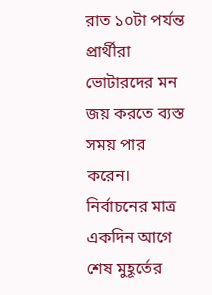রাত ১০টা পর্যন্ত প্রার্থীরা ভোটারদের মন জয় করতে ব্যস্ত সময় পার করেন। নির্বাচনের মাত্র একদিন আগে শেষ মুহূর্তের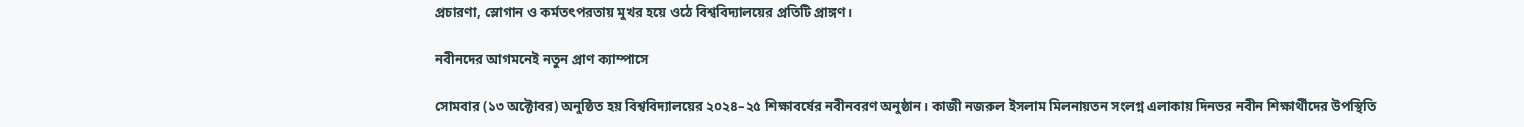প্রচারণা, স্লোগান ও কর্মতৎপরতায় মুখর হয়ে ওঠে বিশ্ববিদ্যালয়ের প্রতিটি প্রাঙ্গণ।

নবীনদের আগমনেই নতুন প্রাণ ক্যাম্পাসে

সোমবার (১৩ অক্টোবর) অনুষ্ঠিত হয় বিশ্ববিদ্যালয়ের ২০২৪–২৫ শিক্ষাবর্ষের নবীনবরণ অনুষ্ঠান। কাজী নজরুল ইসলাম মিলনায়তন সংলগ্ন এলাকায় দিনভর নবীন শিক্ষার্থীদের উপস্থিতি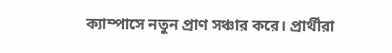ক্যাম্পাসে নতুন প্রাণ সঞ্চার করে। প্রার্থীরা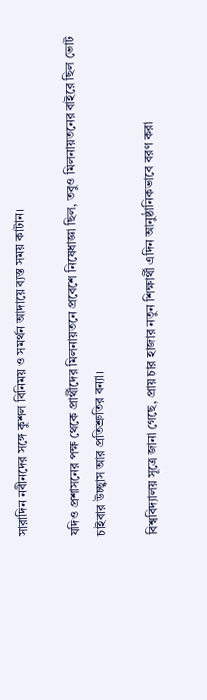সারাদিন নবীনদের সঙ্গে কুশল বিনিময় ও সমর্থন আদায়ে ব্যস্ত সময় কাটান।

যদিও প্রশাসনের পক্ষ থেকে প্রার্থীদের মিলনায়তনে প্রবেশে নিষেধাজ্ঞা ছিল, তবুও মিলনায়তনের বাইরে ছিল ভোট চাইবার উচ্ছ্বাস আর প্রতিশ্রুতির বন্যা।

বিশ্ববিদ্যালয় সূত্রে জানা গেছে, প্রায় চার হাজার নতুন শিক্ষার্থী এদিন আনুষ্ঠানিকভাবে বরণ করা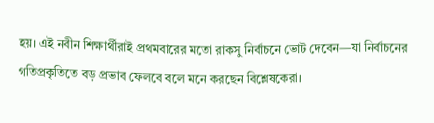হয়। এই নবীন শিক্ষার্থীরাই প্রথমবারের মতো রাকসু নির্বাচনে ভোট দেবেন—যা নির্বাচনের গতিপ্রকৃতিতে বড় প্রভাব ফেলবে বলে মনে করছেন বিশ্লেষকেরা।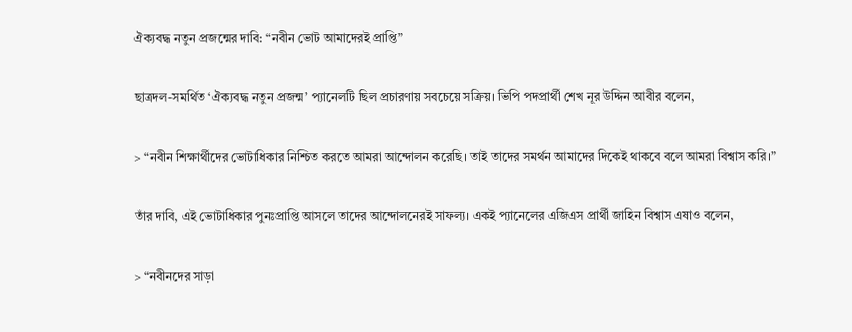ঐক্যবদ্ধ নতুন প্রজন্মের দাবি: “নবীন ভোট আমাদেরই প্রাপ্তি”

ছাত্রদল-সমর্থিত ‘ঐক্যবদ্ধ নতুন প্রজন্ম’ প্যানেলটি ছিল প্রচারণায় সবচেয়ে সক্রিয়। ভিপি পদপ্রার্থী শেখ নূর উদ্দিন আবীর বলেন,

> “নবীন শিক্ষার্থীদের ভোটাধিকার নিশ্চিত করতে আমরা আন্দোলন করেছি। তাই তাদের সমর্থন আমাদের দিকেই থাকবে বলে আমরা বিশ্বাস করি।”

তাঁর দাবি, এই ভোটাধিকার পুনঃপ্রাপ্তি আসলে তাদের আন্দোলনেরই সাফল্য। একই প্যানেলের এজিএস প্রার্থী জাহিন বিশ্বাস এষাও বলেন,

> “নবীনদের সাড়া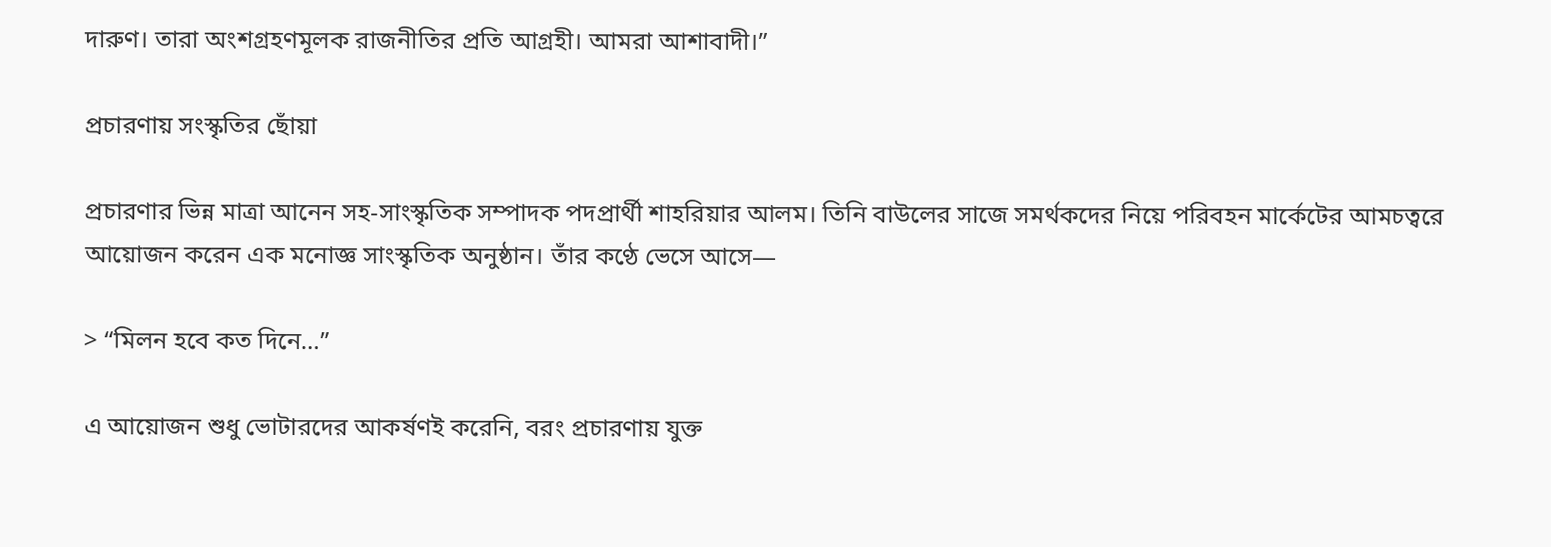দারুণ। তারা অংশগ্রহণমূলক রাজনীতির প্রতি আগ্রহী। আমরা আশাবাদী।”

প্রচারণায় সংস্কৃতির ছোঁয়া

প্রচারণার ভিন্ন মাত্রা আনেন সহ-সাংস্কৃতিক সম্পাদক পদপ্রার্থী শাহরিয়ার আলম। তিনি বাউলের সাজে সমর্থকদের নিয়ে পরিবহন মার্কেটের আমচত্বরে আয়োজন করেন এক মনোজ্ঞ সাংস্কৃতিক অনুষ্ঠান। তাঁর কণ্ঠে ভেসে আসে—

> “মিলন হবে কত দিনে…”

এ আয়োজন শুধু ভোটারদের আকর্ষণই করেনি, বরং প্রচারণায় যুক্ত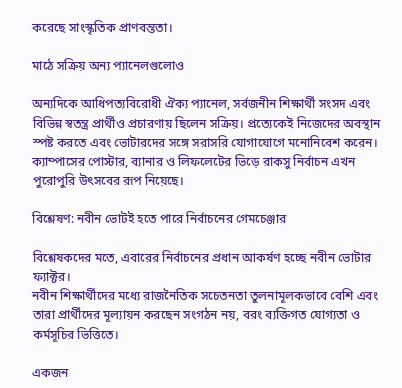করেছে সাংস্কৃতিক প্রাণবন্ততা।

মাঠে সক্রিয় অন্য প্যানেলগুলোও

অন্যদিকে আধিপত্যবিরোধী ঐক্য প্যানেল, সর্বজনীন শিক্ষার্থী সংসদ এবং বিভিন্ন স্বতন্ত্র প্রার্থীও প্রচারণায় ছিলেন সক্রিয়। প্রত্যেকেই নিজেদের অবস্থান স্পষ্ট করতে এবং ভোটারদের সঙ্গে সরাসরি যোগাযোগে মনোনিবেশ করেন।
ক্যাম্পাসের পোস্টার, ব্যানার ও লিফলেটের ভিড়ে রাকসু নির্বাচন এখন পুরোপুরি উৎসবের রূপ নিয়েছে।

বিশ্লেষণ: নবীন ভোটই হতে পারে নির্বাচনের গেমচেঞ্জার

বিশ্লেষকদের মতে, এবারের নির্বাচনের প্রধান আকর্ষণ হচ্ছে নবীন ভোটার ফ্যাক্টর।
নবীন শিক্ষার্থীদের মধ্যে রাজনৈতিক সচেতনতা তুলনামূলকভাবে বেশি এবং তারা প্রার্থীদের মূল্যায়ন করছেন সংগঠন নয়, বরং ব্যক্তিগত যোগ্যতা ও কর্মসূচির ভিত্তিতে।

একজন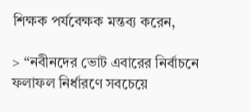শিক্ষক পর্যবেক্ষক মন্তব্য করেন,

> “নবীনদের ভোট এবারের নির্বাচনে ফলাফল নির্ধারণে সবচেয়ে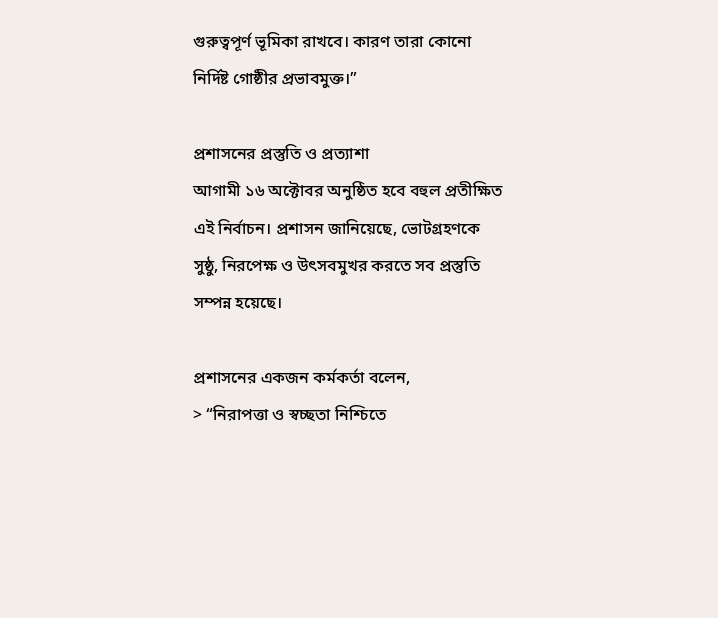গুরুত্বপূর্ণ ভূমিকা রাখবে। কারণ তারা কোনো নির্দিষ্ট গোষ্ঠীর প্রভাবমুক্ত।”

প্রশাসনের প্রস্তুতি ও প্রত্যাশা
আগামী ১৬ অক্টোবর অনুষ্ঠিত হবে বহুল প্রতীক্ষিত এই নির্বাচন। প্রশাসন জানিয়েছে, ভোটগ্রহণকে সুষ্ঠু, নিরপেক্ষ ও উৎসবমুখর করতে সব প্রস্তুতি সম্পন্ন হয়েছে।

প্রশাসনের একজন কর্মকর্তা বলেন,
> “নিরাপত্তা ও স্বচ্ছতা নিশ্চিতে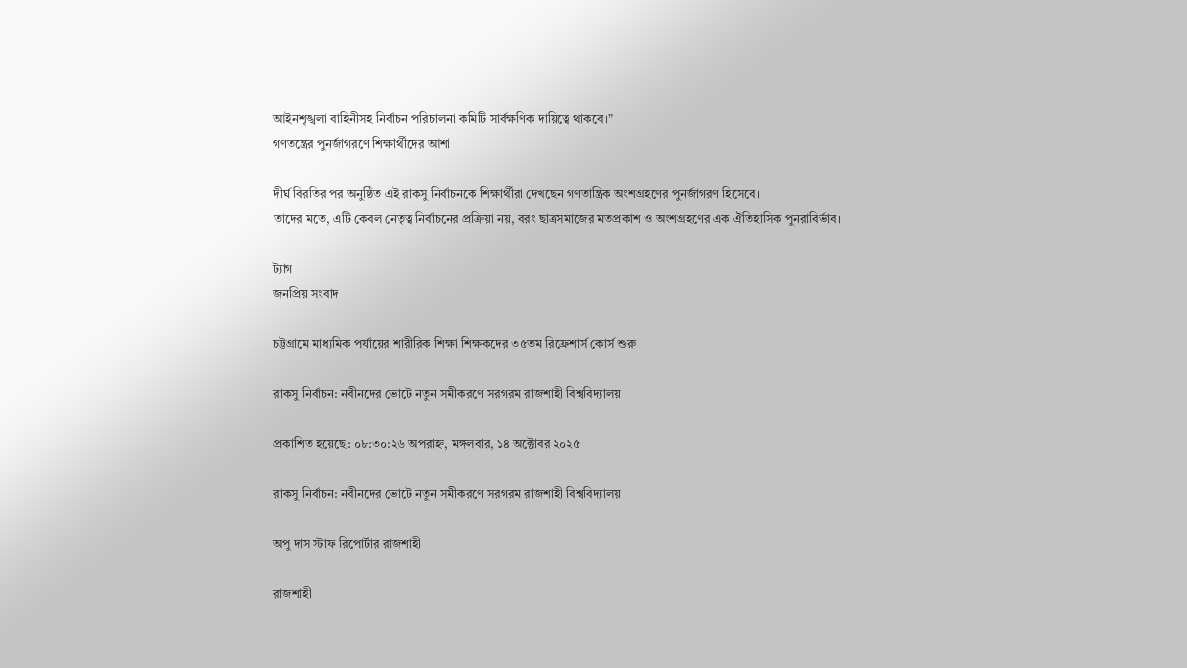আইনশৃঙ্খলা বাহিনীসহ নির্বাচন পরিচালনা কমিটি সার্বক্ষণিক দায়িত্বে থাকবে।”
গণতন্ত্রের পুনর্জাগরণে শিক্ষার্থীদের আশা

দীর্ঘ বিরতির পর অনুষ্ঠিত এই রাকসু নির্বাচনকে শিক্ষার্থীরা দেখছেন গণতান্ত্রিক অংশগ্রহণের পুনর্জাগরণ হিসেবে।
তাদের মতে, এটি কেবল নেতৃত্ব নির্বাচনের প্রক্রিয়া নয়, বরং ছাত্রসমাজের মতপ্রকাশ ও অংশগ্রহণের এক ঐতিহাসিক পুনরাবির্ভাব।

ট্যাগ
জনপ্রিয় সংবাদ

চট্টগ্রামে মাধ্যমিক পর্যায়ের শারীরিক শিক্ষা শিক্ষকদের ৩৫তম রিফ্রেশার্স কোর্স শুরু

রাকসু নির্বাচন: নবীনদের ভোটে নতুন সমীকরণে সরগরম রাজশাহী বিশ্ববিদ্যালয়

প্রকাশিত হয়েছে: ০৮:৩০:২৬ অপরাহ্ন, মঙ্গলবার, ১৪ অক্টোবর ২০২৫

রাকসু নির্বাচন: নবীনদের ভোটে নতুন সমীকরণে সরগরম রাজশাহী বিশ্ববিদ্যালয়

অপু দাস স্টাফ রিপোর্টার রাজশাহী

রাজশাহী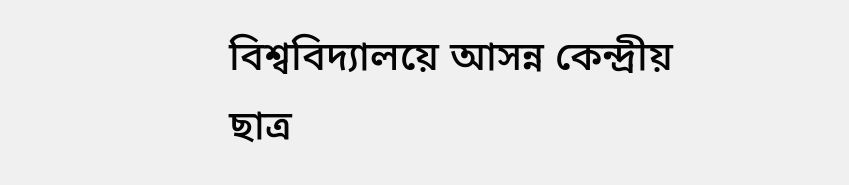বিশ্ববিদ্যালয়ে আসন্ন কেন্দ্রীয় ছাত্র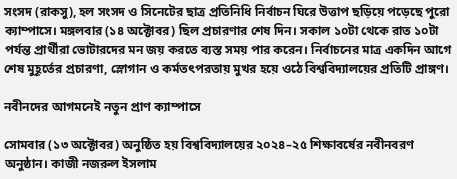সংসদ (রাকসু), হল সংসদ ও সিনেটের ছাত্র প্রতিনিধি নির্বাচন ঘিরে উত্তাপ ছড়িয়ে পড়েছে পুরো ক্যাম্পাসে। মঙ্গলবার (১৪ অক্টোবর) ছিল প্রচারণার শেষ দিন। সকাল ১০টা থেকে রাত ১০টা পর্যন্ত প্রার্থীরা ভোটারদের মন জয় করতে ব্যস্ত সময় পার করেন। নির্বাচনের মাত্র একদিন আগে শেষ মুহূর্তের প্রচারণা, স্লোগান ও কর্মতৎপরতায় মুখর হয়ে ওঠে বিশ্ববিদ্যালয়ের প্রতিটি প্রাঙ্গণ।

নবীনদের আগমনেই নতুন প্রাণ ক্যাম্পাসে

সোমবার (১৩ অক্টোবর) অনুষ্ঠিত হয় বিশ্ববিদ্যালয়ের ২০২৪–২৫ শিক্ষাবর্ষের নবীনবরণ অনুষ্ঠান। কাজী নজরুল ইসলাম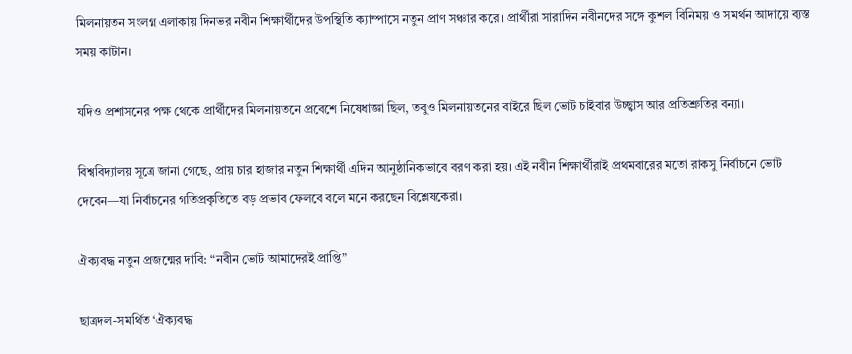মিলনায়তন সংলগ্ন এলাকায় দিনভর নবীন শিক্ষার্থীদের উপস্থিতি ক্যাম্পাসে নতুন প্রাণ সঞ্চার করে। প্রার্থীরা সারাদিন নবীনদের সঙ্গে কুশল বিনিময় ও সমর্থন আদায়ে ব্যস্ত সময় কাটান।

যদিও প্রশাসনের পক্ষ থেকে প্রার্থীদের মিলনায়তনে প্রবেশে নিষেধাজ্ঞা ছিল, তবুও মিলনায়তনের বাইরে ছিল ভোট চাইবার উচ্ছ্বাস আর প্রতিশ্রুতির বন্যা।

বিশ্ববিদ্যালয় সূত্রে জানা গেছে, প্রায় চার হাজার নতুন শিক্ষার্থী এদিন আনুষ্ঠানিকভাবে বরণ করা হয়। এই নবীন শিক্ষার্থীরাই প্রথমবারের মতো রাকসু নির্বাচনে ভোট দেবেন—যা নির্বাচনের গতিপ্রকৃতিতে বড় প্রভাব ফেলবে বলে মনে করছেন বিশ্লেষকেরা।

ঐক্যবদ্ধ নতুন প্রজন্মের দাবি: “নবীন ভোট আমাদেরই প্রাপ্তি”

ছাত্রদল-সমর্থিত ‘ঐক্যবদ্ধ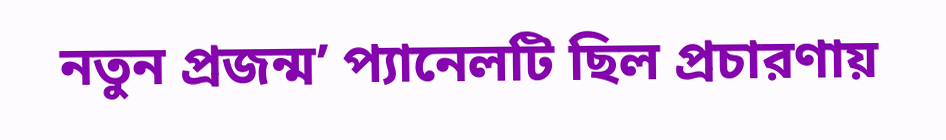নতুন প্রজন্ম’ প্যানেলটি ছিল প্রচারণায়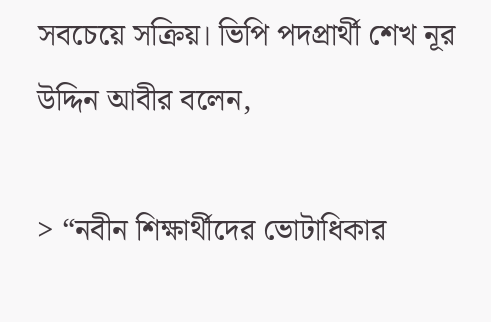সবচেয়ে সক্রিয়। ভিপি পদপ্রার্থী শেখ নূর উদ্দিন আবীর বলেন,

> “নবীন শিক্ষার্থীদের ভোটাধিকার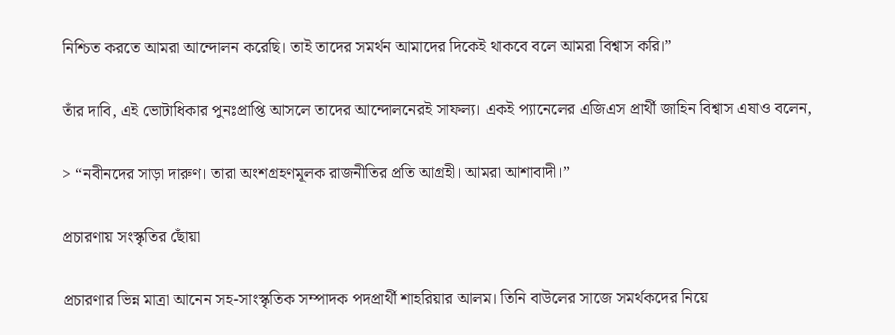নিশ্চিত করতে আমরা আন্দোলন করেছি। তাই তাদের সমর্থন আমাদের দিকেই থাকবে বলে আমরা বিশ্বাস করি।”

তাঁর দাবি, এই ভোটাধিকার পুনঃপ্রাপ্তি আসলে তাদের আন্দোলনেরই সাফল্য। একই প্যানেলের এজিএস প্রার্থী জাহিন বিশ্বাস এষাও বলেন,

> “নবীনদের সাড়া দারুণ। তারা অংশগ্রহণমূলক রাজনীতির প্রতি আগ্রহী। আমরা আশাবাদী।”

প্রচারণায় সংস্কৃতির ছোঁয়া

প্রচারণার ভিন্ন মাত্রা আনেন সহ-সাংস্কৃতিক সম্পাদক পদপ্রার্থী শাহরিয়ার আলম। তিনি বাউলের সাজে সমর্থকদের নিয়ে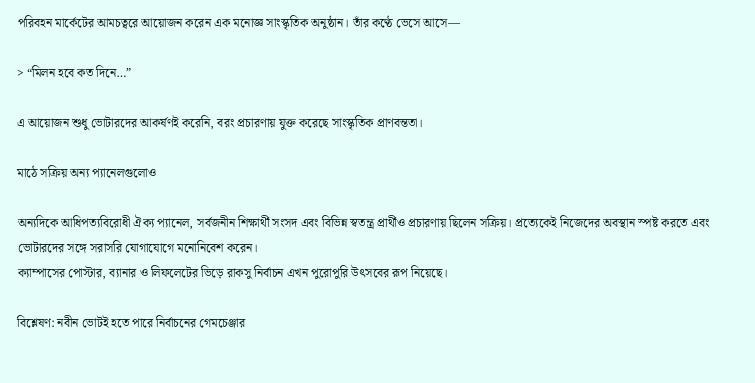পরিবহন মার্কেটের আমচত্বরে আয়োজন করেন এক মনোজ্ঞ সাংস্কৃতিক অনুষ্ঠান। তাঁর কণ্ঠে ভেসে আসে—

> “মিলন হবে কত দিনে…”

এ আয়োজন শুধু ভোটারদের আকর্ষণই করেনি, বরং প্রচারণায় যুক্ত করেছে সাংস্কৃতিক প্রাণবন্ততা।

মাঠে সক্রিয় অন্য প্যানেলগুলোও

অন্যদিকে আধিপত্যবিরোধী ঐক্য প্যানেল, সর্বজনীন শিক্ষার্থী সংসদ এবং বিভিন্ন স্বতন্ত্র প্রার্থীও প্রচারণায় ছিলেন সক্রিয়। প্রত্যেকেই নিজেদের অবস্থান স্পষ্ট করতে এবং ভোটারদের সঙ্গে সরাসরি যোগাযোগে মনোনিবেশ করেন।
ক্যাম্পাসের পোস্টার, ব্যানার ও লিফলেটের ভিড়ে রাকসু নির্বাচন এখন পুরোপুরি উৎসবের রূপ নিয়েছে।

বিশ্লেষণ: নবীন ভোটই হতে পারে নির্বাচনের গেমচেঞ্জার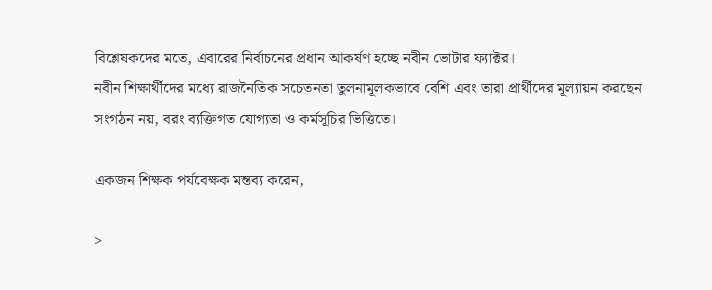বিশ্লেষকদের মতে, এবারের নির্বাচনের প্রধান আকর্ষণ হচ্ছে নবীন ভোটার ফ্যাক্টর।
নবীন শিক্ষার্থীদের মধ্যে রাজনৈতিক সচেতনতা তুলনামূলকভাবে বেশি এবং তারা প্রার্থীদের মূল্যায়ন করছেন সংগঠন নয়, বরং ব্যক্তিগত যোগ্যতা ও কর্মসূচির ভিত্তিতে।

একজন শিক্ষক পর্যবেক্ষক মন্তব্য করেন,

>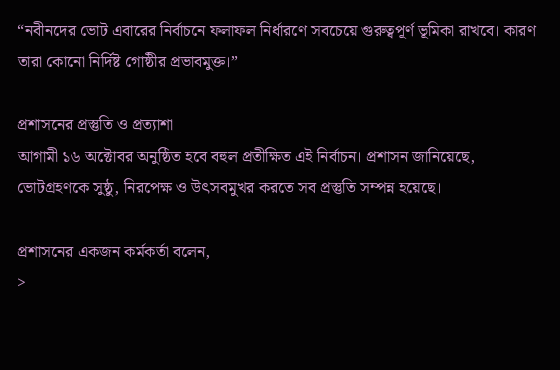“নবীনদের ভোট এবারের নির্বাচনে ফলাফল নির্ধারণে সবচেয়ে গুরুত্বপূর্ণ ভূমিকা রাখবে। কারণ তারা কোনো নির্দিষ্ট গোষ্ঠীর প্রভাবমুক্ত।”

প্রশাসনের প্রস্তুতি ও প্রত্যাশা
আগামী ১৬ অক্টোবর অনুষ্ঠিত হবে বহুল প্রতীক্ষিত এই নির্বাচন। প্রশাসন জানিয়েছে, ভোটগ্রহণকে সুষ্ঠু, নিরপেক্ষ ও উৎসবমুখর করতে সব প্রস্তুতি সম্পন্ন হয়েছে।

প্রশাসনের একজন কর্মকর্তা বলেন,
>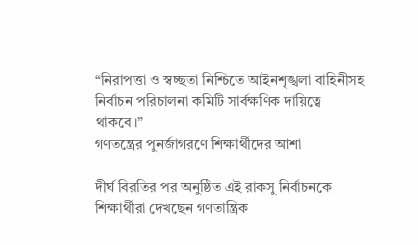“নিরাপত্তা ও স্বচ্ছতা নিশ্চিতে আইনশৃঙ্খলা বাহিনীসহ নির্বাচন পরিচালনা কমিটি সার্বক্ষণিক দায়িত্বে থাকবে।”
গণতন্ত্রের পুনর্জাগরণে শিক্ষার্থীদের আশা

দীর্ঘ বিরতির পর অনুষ্ঠিত এই রাকসু নির্বাচনকে শিক্ষার্থীরা দেখছেন গণতান্ত্রিক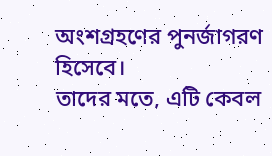অংশগ্রহণের পুনর্জাগরণ হিসেবে।
তাদের মতে, এটি কেবল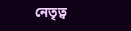নেতৃত্ব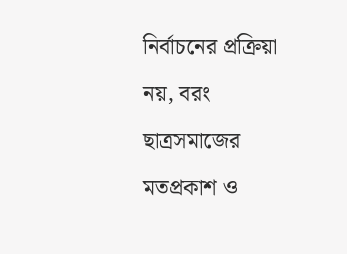নির্বাচনের প্রক্রিয়া নয়, বরং ছাত্রসমাজের মতপ্রকাশ ও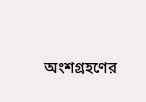অংশগ্রহণের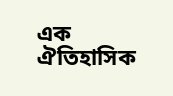এক ঐতিহাসিক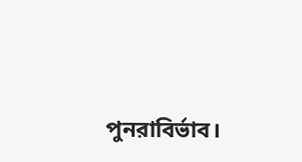পুনরাবির্ভাব।